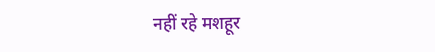नहीं रहे मशहूर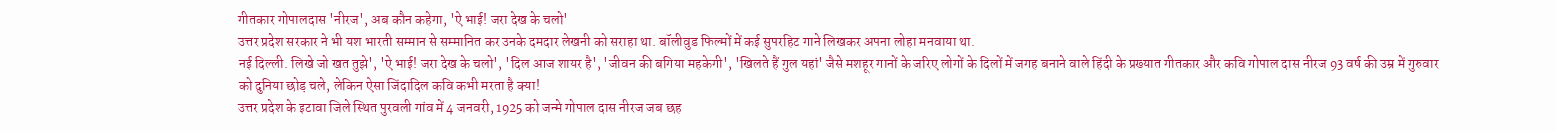गीतकार गोपालदास 'नीरज', अब कौन कहेगा, 'ऐ भाई! जरा देख के चलो'
उत्तर प्रदेश सरकार ने भी यश भारती सम्मान से सम्मानित कर उनके दमदार लेखनी को सराहा था. बॉलीवुड फिल्मों में कई सुपरहिट गाने लिखकर अपना लोहा मनवाया था.
नई दिल्ली. लिखे जो खत तुझे', 'ऐ भाई! जरा देख के चलो', 'दिल आज शायर है', 'जीवन की बगिया महकेगी', 'खिलते हैं गुल यहां' जैसे मशहूर गानों के जरिए लोगों के दिलों में जगह बनाने वाले हिंदी के प्रख्यात गीतकार और कवि गोपाल दास नीरज 93 वर्ष की उम्र में गुरुवार को दुनिया छोड़ चले, लेकिन ऐसा जिंदादिल कवि कभी मरता है क्या!
उत्तर प्रदेश के इटावा जिले स्थित पुरवली गांव में 4 जनवरी, 1925 को जन्मे गोपाल दास नीरज जब छह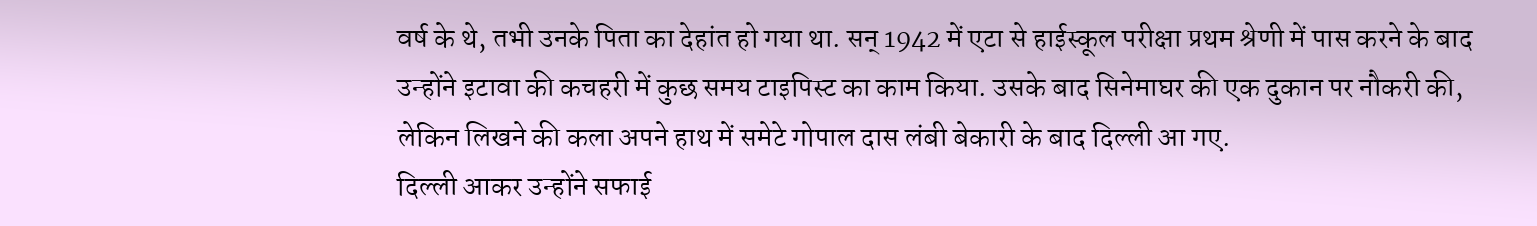वर्ष के थे, तभी उनके पिता का देहांत हो गया था. सन् 1942 में एटा से हाईस्कूल परीक्षा प्रथम श्रेणी में पास करने के बाद उन्होंने इटावा की कचहरी में कुछ समय टाइपिस्ट का काम किया. उसके बाद सिनेमाघर की एक दुकान पर नौकरी की, लेकिन लिखने की कला अपने हाथ में समेटे गोपाल दास लंबी बेकारी के बाद दिल्ली आ गए.
दिल्ली आकर उन्होंने सफाई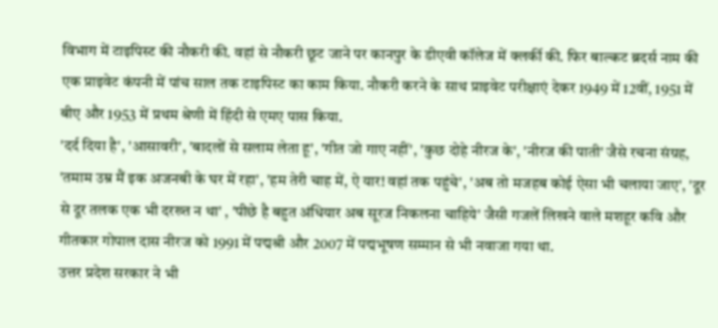विभाग में टाइपिस्ट की नौकरी की. वहां से नौकरी छूट जाने पर कानपुर के डीएवी कॉलेज में क्लर्की की. फिर बाल्कट ब्रदर्स नाम की एक प्राइवेट कंपनी में पांच साल तक टाइपिस्ट का काम किया. नौकरी करने के साथ प्राइवेट परीक्षाएं देकर 1949 में 12वीं, 1951 में बीए और 1953 में प्रथम श्रेणी में हिंदी से एमए पास किया.
'दर्द दिया है', 'आसावरी', 'बादलों से सलाम लेता हू', 'गीत जो गाए नहीं', 'कुछ दोहे नीरज के', 'नीरज की पाती' जैसे रचना संग्रह, 'तमाम उम्र मैं इक अजनबी के घर में रहा', 'हम तेरी चाह में, ऐ यार! वहां तक पहुंचे', 'अब तो मजहब कोई ऐसा भी चलाया जाए', 'दूर से दूर तलक एक भी दरख्त न था' , 'पीछे है बहुत अंधियार अब सूरज निकलना चाहिये' जैसी गजलें लिखने वाले मशहूर कवि और गीतकार गोपाल दास नीरज को 1991 में पद्मश्री और 2007 में पद्मभूषण सम्मान से भी नवाजा गया था.
उत्तर प्रदेश सरकार ने भी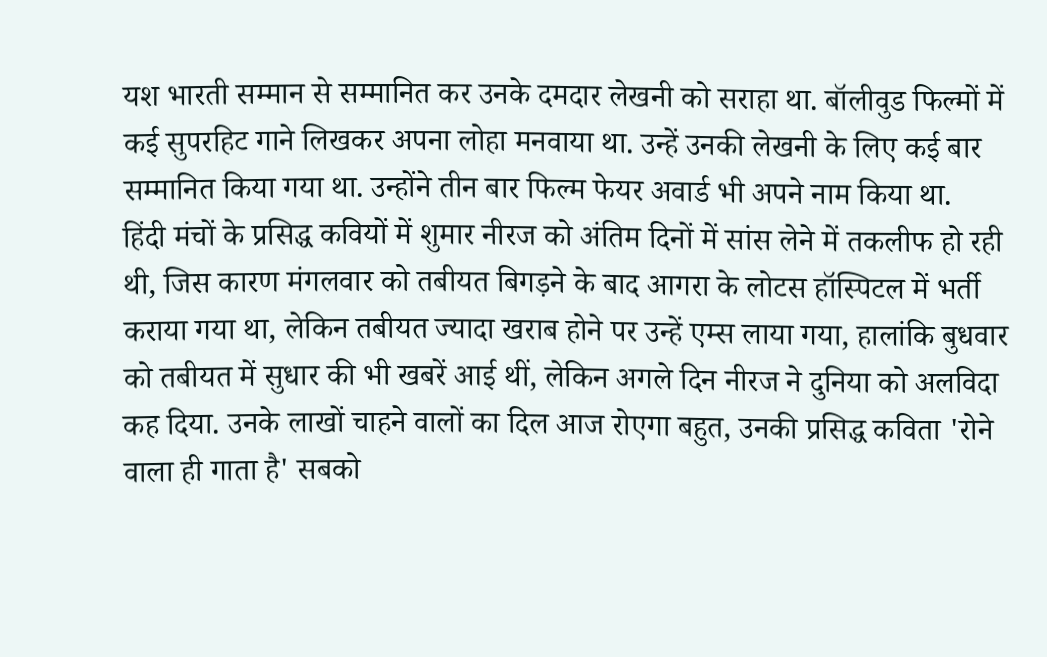यश भारती सम्मान से सम्मानित कर उनके दमदार लेखनी को सराहा था. बॉलीवुड फिल्मों में कई सुपरहिट गाने लिखकर अपना लोहा मनवाया था. उन्हें उनकी लेखनी के लिए कई बार सम्मानित किया गया था. उन्होंने तीन बार फिल्म फेयर अवार्ड भी अपने नाम किया था.
हिंदी मंचों के प्रसिद्ध कवियों में शुमार नीरज को अंतिम दिनों में सांस लेने में तकलीफ हो रही थी, जिस कारण मंगलवार को तबीयत बिगड़ने के बाद आगरा के लोटस हॉस्पिटल में भर्ती कराया गया था, लेकिन तबीयत ज्यादा खराब होने पर उन्हें एम्स लाया गया, हालांकि बुधवार को तबीयत में सुधार की भी खबरें आई थीं, लेकिन अगले दिन नीरज ने दुनिया को अलविदा कह दिया. उनके लाखों चाहने वालों का दिल आज रोएगा बहुत, उनकी प्रसिद्ध कविता 'रोने वाला ही गाता है' सबको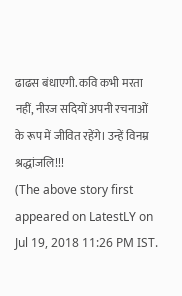ढाढस बंधाएगी. कवि कभी मरता नहीं, नीरज सदियों अपनी रचनाओं के रूप में जीवित रहेंगे। उन्हें विनम्र श्रद्धांजलि!!!
(The above story first appeared on LatestLY on Jul 19, 2018 11:26 PM IST.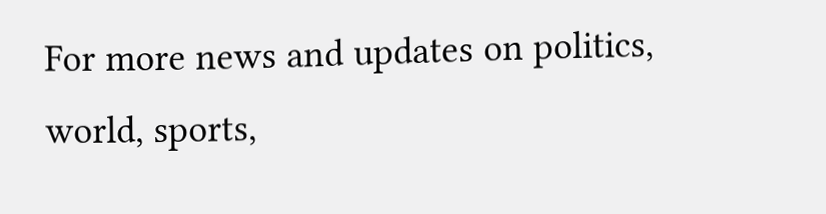For more news and updates on politics, world, sports,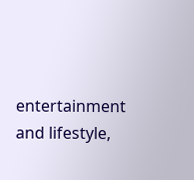entertainment and lifestyle,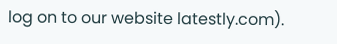log on to our website latestly.com).